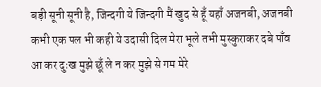बड़ी सूनी सूनी है, जिन्दगी ये जिन्दगी मैं खुद से हूँ यहाँ अजनबी, अजनबी कभी एक पल भी कही ये उदासी दिल मेरा भूले तभी मुस्कुराकर दबे पाँव आ कर दुःख मुझे छूँ ले न कर मुझे से गम मेरे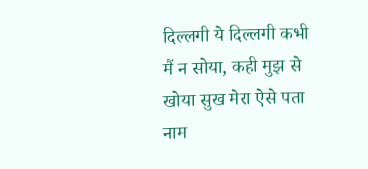दिल्लगी ये दिल्लगी कभी मैं न सोया, कही मुझ से खोया सुख मेरा ऐसे पता नाम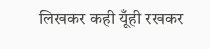लिखकर कही यूँही रखकर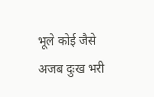भूले कोई जैसे अजब दुःख भरी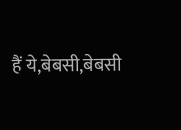हैं ये,बेबसी,बेबसी